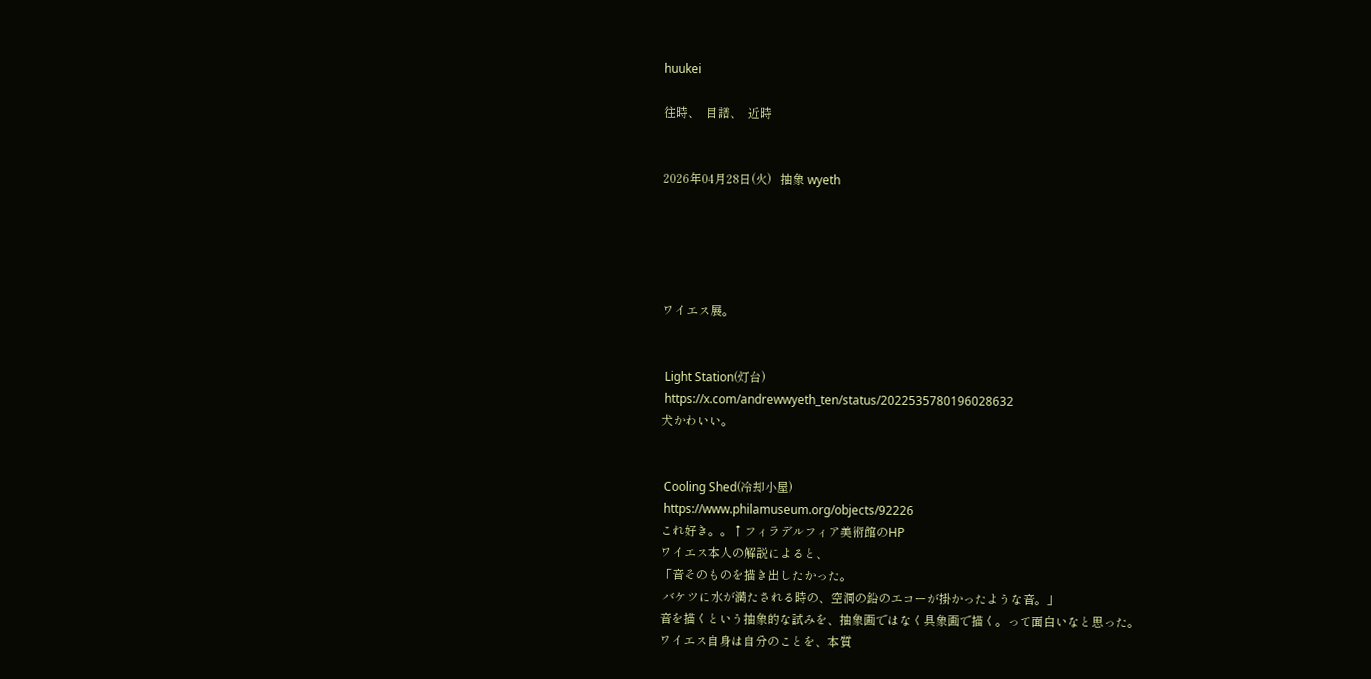huukei

往時、  目譜、  近時


2026年04月28日(火)   抽象 wyeth





ワイエス展。


 Light Station(灯台)
 https://x.com/andrewwyeth_ten/status/2022535780196028632
犬かわいい。


 Cooling Shed(冷却小屋)
 https://www.philamuseum.org/objects/92226
これ好き。。↑フィラデルフィア美術館のHP
ワイエス本人の解説によると、
「音そのものを描き出したかった。
 バケツに水が満たされる時の、空洞の鉛のエコーが掛かったような音。」
音を描くという抽象的な試みを、抽象画ではなく具象画で描く。って面白いなと思った。
ワイエス自身は自分のことを、本質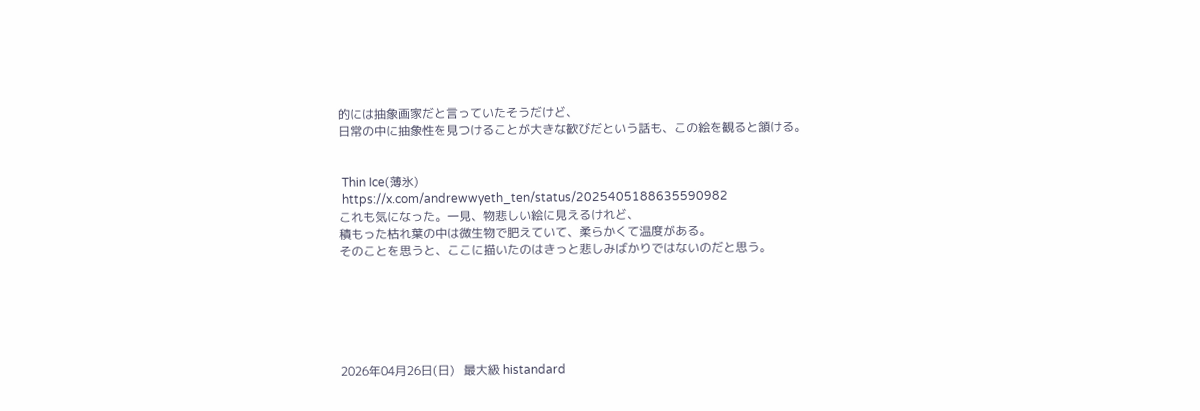的には抽象画家だと言っていたそうだけど、
日常の中に抽象性を見つけることが大きな歓びだという話も、この絵を観ると頷ける。


 Thin Ice(薄氷)
 https://x.com/andrewwyeth_ten/status/2025405188635590982
これも気になった。一見、物悲しい絵に見えるけれど、
積もった枯れ葉の中は微生物で肥えていて、柔らかくて温度がある。
そのことを思うと、ここに描いたのはきっと悲しみばかりではないのだと思う。






2026年04月26日(日)   最大級 histandard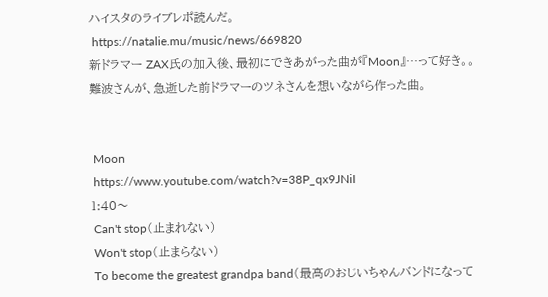ハイスタのライブレポ読んだ。
 https://natalie.mu/music/news/669820
新ドラマー ZAX氏の加入後、最初にできあがった曲が『Moon』…って好き。。
難波さんが、急逝した前ドラマーのツネさんを想いながら作った曲。


 Moon
 https://www.youtube.com/watch?v=38P_qx9JNiI
1:40〜
 Can't stop(止まれない)
 Won't stop(止まらない)
 To become the greatest grandpa band(最高のおじいちゃんバンドになって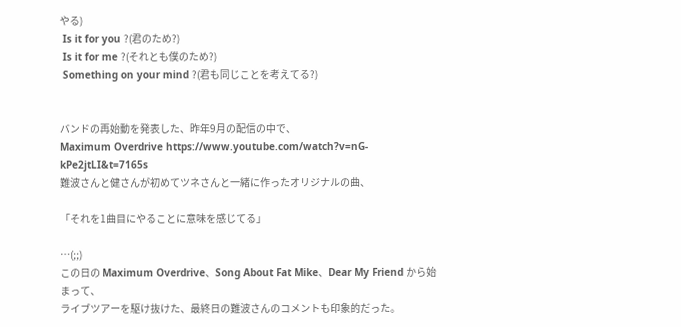やる)
 Is it for you ?(君のため?)
 Is it for me ?(それとも僕のため?)
 Something on your mind ?(君も同じことを考えてる?)


バンドの再始動を発表した、昨年9月の配信の中で、
Maximum Overdrive https://www.youtube.com/watch?v=nG-kPe2jtLI&t=7165s
難波さんと健さんが初めてツネさんと一緒に作ったオリジナルの曲、

「それを1曲目にやることに意味を感じてる」

…(;;)
この日の Maximum Overdrive、Song About Fat Mike、Dear My Friend から始まって、
ライブツアーを駆け抜けた、最終日の難波さんのコメントも印象的だった。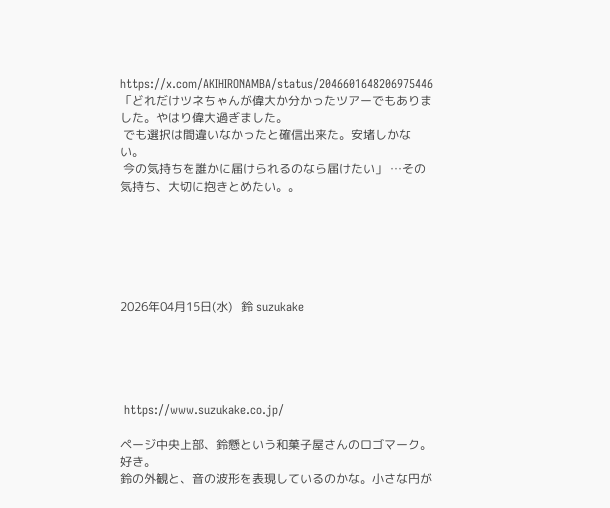https://x.com/AKIHIRONAMBA/status/2046601648206975446
「どれだけツネちゃんが偉大か分かったツアーでもありました。やはり偉大過ぎました。
 でも選択は間違いなかったと確信出来た。安堵しかない。
 今の気持ちを誰かに届けられるのなら届けたい」 …その気持ち、大切に抱きとめたい。。






2026年04月15日(水)   鈴 suzukake





 https://www.suzukake.co.jp/

ページ中央上部、鈴懸という和菓子屋さんのロゴマーク。好き。
鈴の外観と、音の波形を表現しているのかな。小さな円が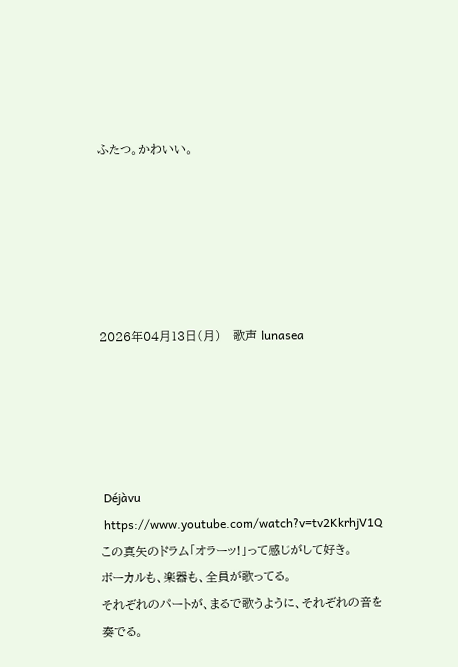ふたつ。かわいい。






2026年04月13日(月)   歌声 lunasea





 Déjàvu
 https://www.youtube.com/watch?v=tv2KkrhjV1Q
この真矢のドラム「オラーッ!」って感じがして好き。
ボーカルも、楽器も、全員が歌ってる。
それぞれのパートが、まるで歌うように、それぞれの音を奏でる。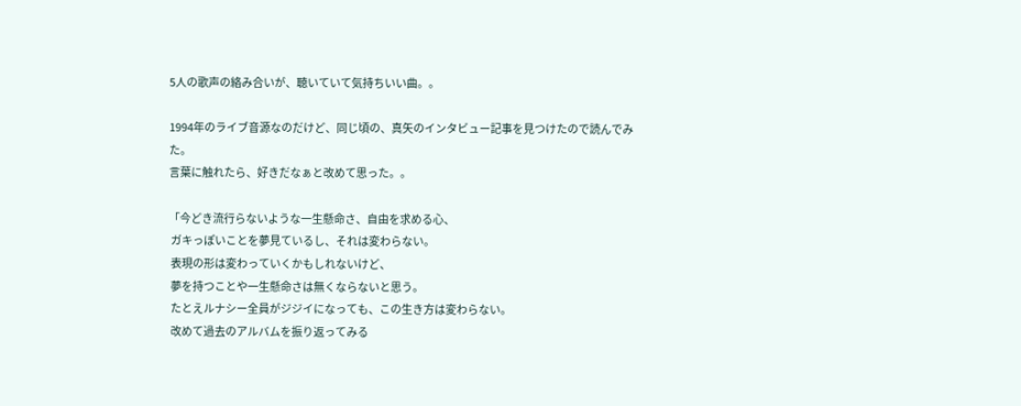5人の歌声の絡み合いが、聴いていて気持ちいい曲。。

1994年のライブ音源なのだけど、同じ頃の、真矢のインタビュー記事を見つけたので読んでみた。
言葉に触れたら、好きだなぁと改めて思った。。

「今どき流行らないような一生懸命さ、自由を求める心、
 ガキっぽいことを夢見ているし、それは変わらない。
 表現の形は変わっていくかもしれないけど、
 夢を持つことや一生懸命さは無くならないと思う。
 たとえルナシー全員がジジイになっても、この生き方は変わらない。
 改めて過去のアルバムを振り返ってみる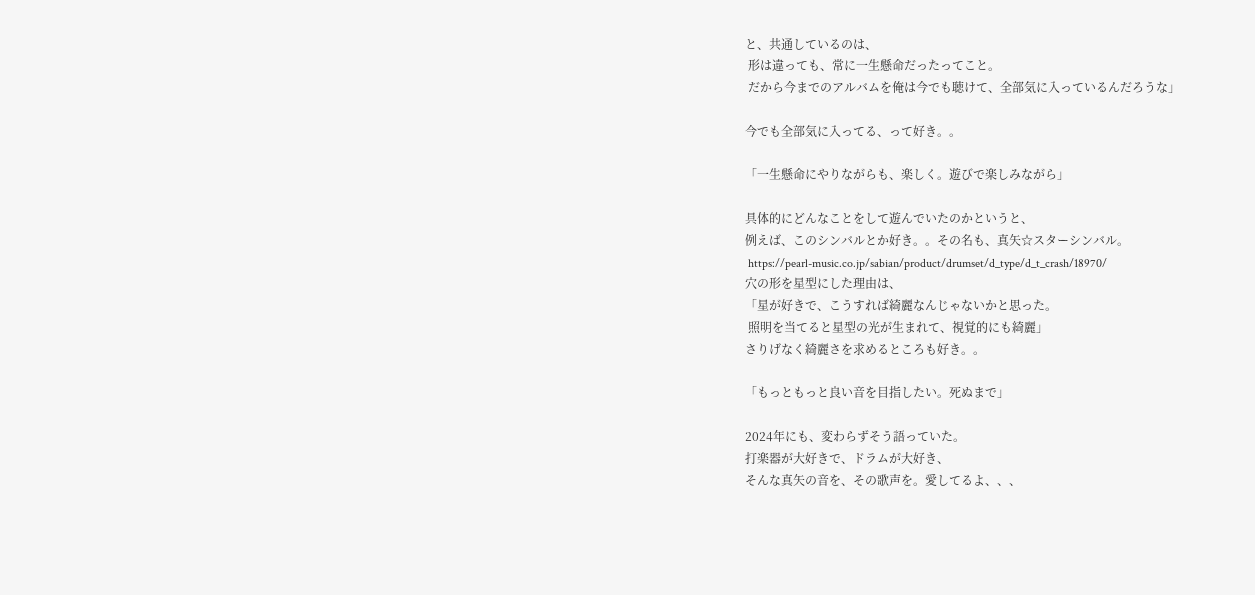と、共通しているのは、
 形は違っても、常に一生懸命だったってこと。
 だから今までのアルバムを俺は今でも聴けて、全部気に入っているんだろうな」

今でも全部気に入ってる、って好き。。

「一生懸命にやりながらも、楽しく。遊びで楽しみながら」

具体的にどんなことをして遊んでいたのかというと、
例えば、このシンバルとか好き。。その名も、真矢☆スターシンバル。
 https://pearl-music.co.jp/sabian/product/drumset/d_type/d_t_crash/18970/
穴の形を星型にした理由は、
「星が好きで、こうすれば綺麗なんじゃないかと思った。
 照明を当てると星型の光が生まれて、視覚的にも綺麗」
さりげなく綺麗さを求めるところも好き。。

「もっともっと良い音を目指したい。死ぬまで」

2024年にも、変わらずそう語っていた。
打楽器が大好きで、ドラムが大好き、
そんな真矢の音を、その歌声を。愛してるよ、、、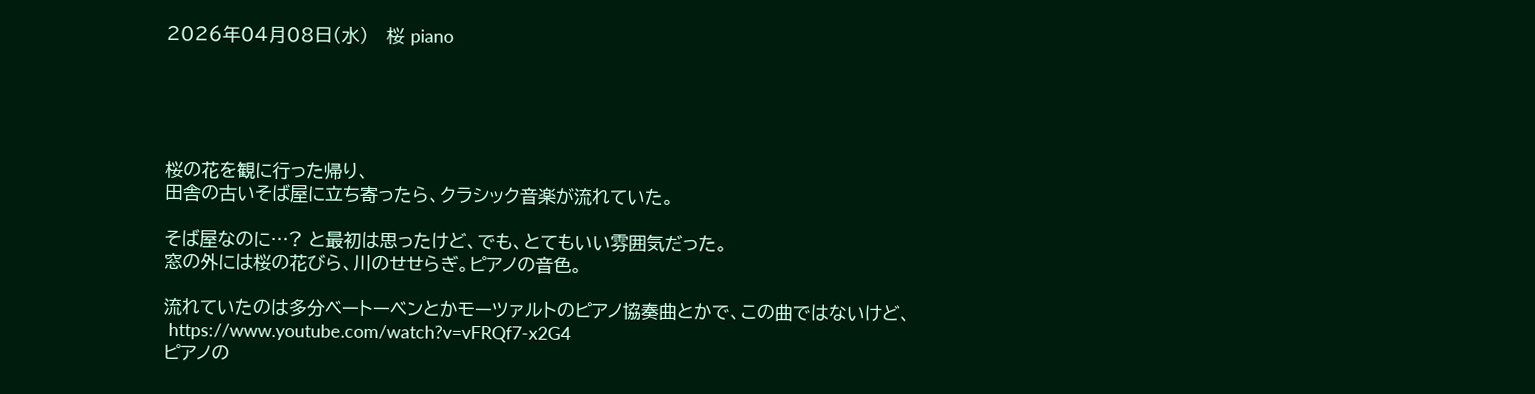2026年04月08日(水)   桜 piano





桜の花を観に行った帰り、
田舎の古いそば屋に立ち寄ったら、クラシック音楽が流れていた。

そば屋なのに…? と最初は思ったけど、でも、とてもいい雰囲気だった。
窓の外には桜の花びら、川のせせらぎ。ピアノの音色。

流れていたのは多分ベートーベンとかモーツァルトのピアノ協奏曲とかで、この曲ではないけど、
 https://www.youtube.com/watch?v=vFRQf7-x2G4
ピアノの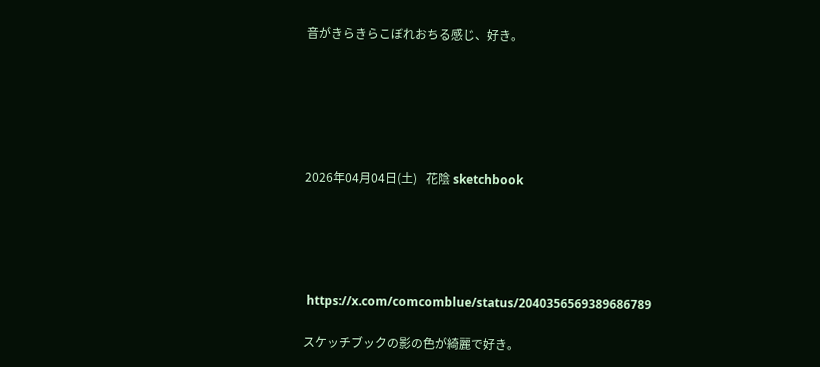音がきらきらこぼれおちる感じ、好き。






2026年04月04日(土)   花陰 sketchbook





 https://x.com/comcomblue/status/2040356569389686789

スケッチブックの影の色が綺麗で好き。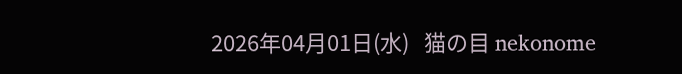2026年04月01日(水)   猫の目 nekonome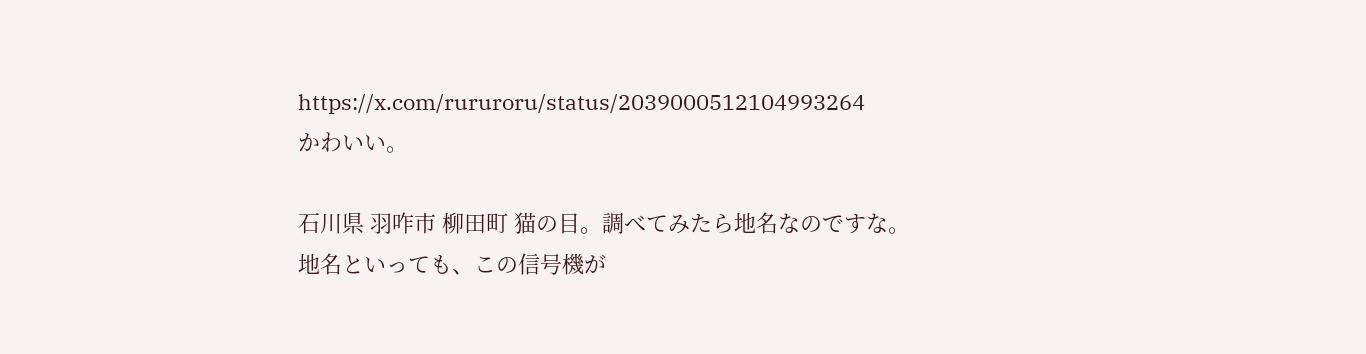https://x.com/rururoru/status/2039000512104993264
かわいい。

石川県 羽咋市 柳田町 猫の目。調べてみたら地名なのですな。
地名といっても、この信号機が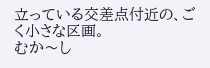立っている交差点付近の、ごく小さな区画。
むか〜し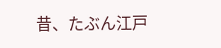昔、たぶん江戸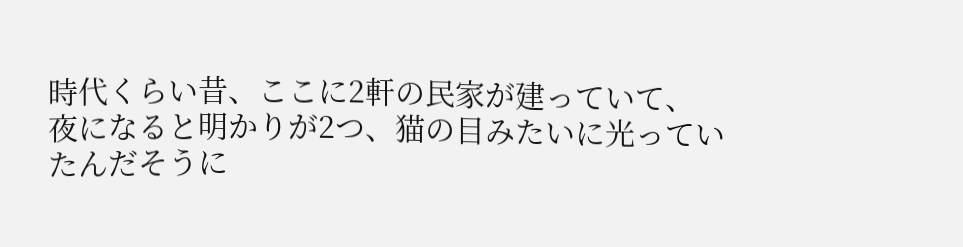時代くらい昔、ここに2軒の民家が建っていて、
夜になると明かりが2つ、猫の目みたいに光っていたんだそうに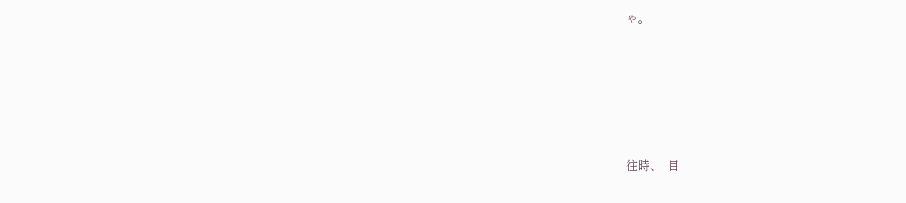ゃ。






往時、  目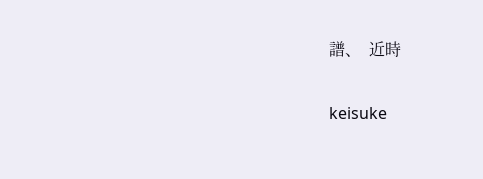譜、  近時

keisuke